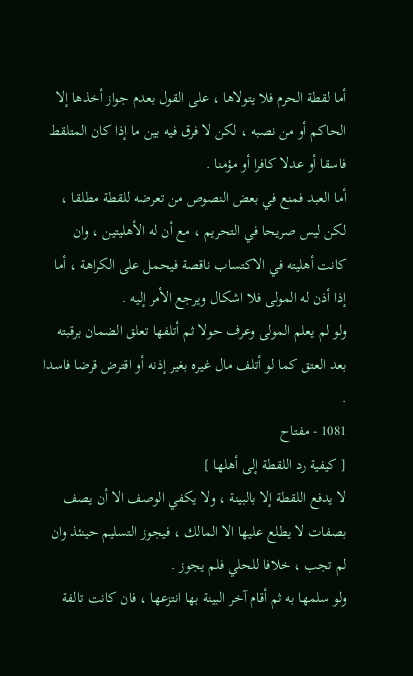أما لقطة الحرم فلا يتولاها ، على القول بعدم جواز أخذها إلا الحاكم أو من نصبه ، لكن لا فرق فيه بين ما إذا كان المتلقط فاسقا أو عدلا كافرا أو مؤمنا .
أما العبد فمنع في بعض النصوص من تعرضه للقطة مطلقا ، لكن ليس صريحا في التحريم ، مع أن له الأهليتين ، وان كانت أهليته في الاكتساب ناقصة فيحمل على الكراهة ، أما إذا أذن له المولى فلا اشكال ويرجع الأمر إليه .
ولو لم يعلم المولى وعرف حولا ثم أتلفها تعلق الضمان برقبته بعد العتق كما لو أتلف مال غيره بغير إذنه أو اقترض قرضا فاسدا .
1081 - مفتاح
[ كيفية رد اللقطة إلى أهلها ]
لا يدفع اللقطة إلا بالبينة ، ولا يكفي الوصف الا أن يصف بصفات لا يطلع عليها الا المالك ، فيجوز التسليم حينئذ وان لم تجب ، خلافا للحلي فلم يجوز .
ولو سلمها به ثم أقام آخر البينة بها انتزعها ، فان كانت تالفة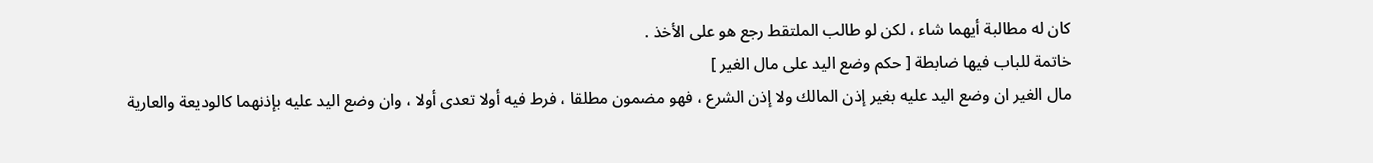كان له مطالبة أيهما شاء ، لكن لو طالب الملتقط رجع هو على الأخذ .
خاتمة للباب فيها ضابطة [ حكم وضع اليد على مال الغير ]
مال الغير ان وضع اليد عليه بغير إذن المالك ولا إذن الشرع ، فهو مضمون مطلقا ، فرط فيه أولا تعدى أولا ، وان وضع اليد عليه بإذنهما كالوديعة والعارية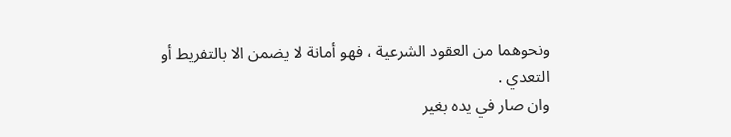ونحوهما من العقود الشرعية ، فهو أمانة لا يضمن الا بالتفريط أو التعدي .
وان صار في يده بغير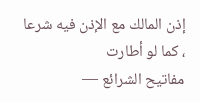إذن المالك مع الإذن فيه شرعا ، كما لو أطارت
مفاتيح الشرائع —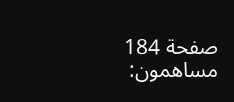صفحة 184
مساهمون: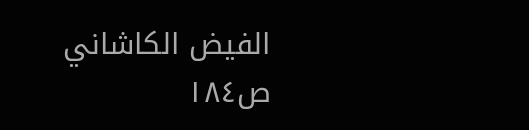الفيض الكاشاني
ص١٨٤